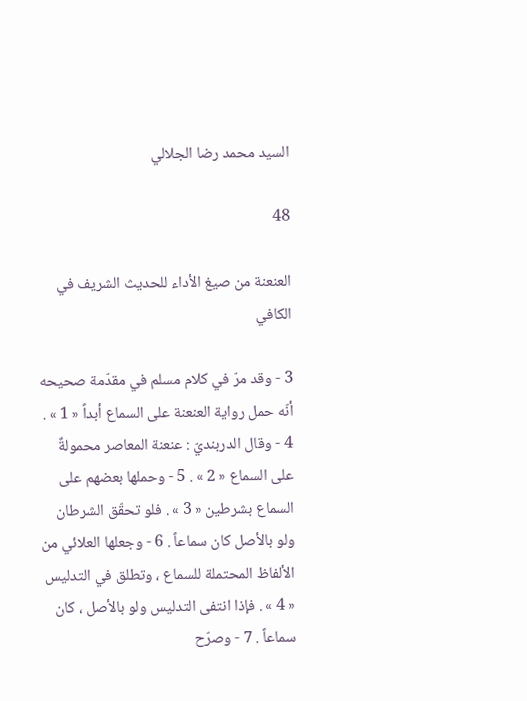السيد محمد رضا الجلالي

48

العنعنة من صيغ الأداء للحديث الشريف في الكافي

3 - وقد مرّ في كلام مسلم في مقدّمة صحيحه أنّه حمل رواية العنعنة على السماع أبداً « 1 » . 4 - وقال الدربنديّ : عنعنة المعاصر محمولةٌ على السماع « 2 » . 5 - وحملها بعضهم على السماع بشرطين « 3 » . فلو تحقّق الشرطان ولو بالأصل كان سماعاً . 6 - وجعلها العلائي من الألفاظ المحتملة للسماع ، وتطلق في التدليس « 4 » . فإذا انتفى التدليس ولو بالأصل ، كان سماعاً . 7 - وصرّح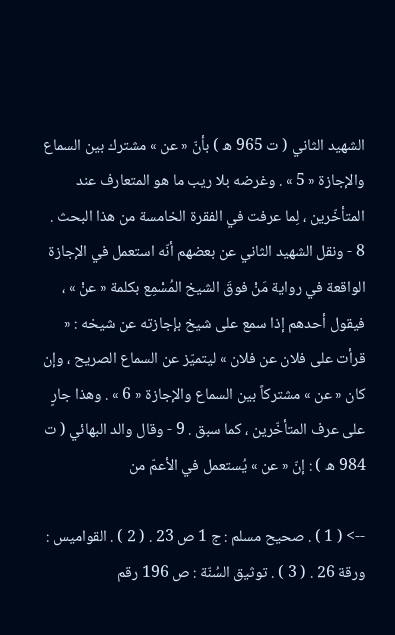الشهيد الثاني ( ت 965 ه ) بأنّ « عن » مشترك بين السماع والإجازة « 5 » . وغرضه بلا ريب ما هو المتعارف عند المتأخّرين ، لِما عرفت في الفقرة الخامسة من هذا البحث . 8 - ونقل الشهيد الثاني عن بعضهم أنّه استعمل في الإجازة الواقعة في رواية مَنْ فوقَ الشيخ المُسْمِع بكلمة « عنْ » ، فيقول أحدهم إذا سمع على شيخ بإجازته عن شيخه : « قرأت على فلان عن فلان » ليتميّز عن السماع الصريح ، وإن كان « عن » مشتركاً بين السماع والإجازة « 6 » . وهذا جارٍ على عرف المتأخّرين ، كما سبق . 9 - وقال والد البهائي ( ت 984 ه ) : إنّ « عن » يُستعمل في الأعمّ من

--> ( 1 ) . صحيح مسلم : ج 1 ص 23 . ( 2 ) . القواميس : ورقة 26 . ( 3 ) . توثيق السُنّة : ص 196 رقم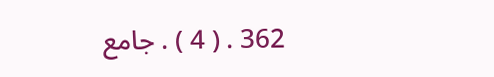362 . ( 4 ) . جامع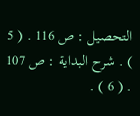التحصيل : ص 116 . ( 5 ) . شرح البداية : ص 107 . ( 6 ) .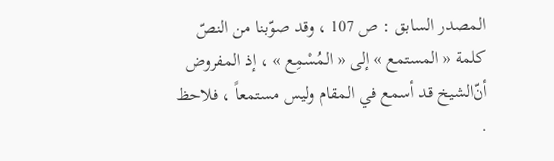المصدر السابق : ص 107 ، وقد صوّبنا من النصّ كلمة « المستمع » إلى « المُسْمِع » ، إذ المفروض أن‌ّالشيخ قد أسمع في المقام وليس مستمعاً ، فلاحظ .